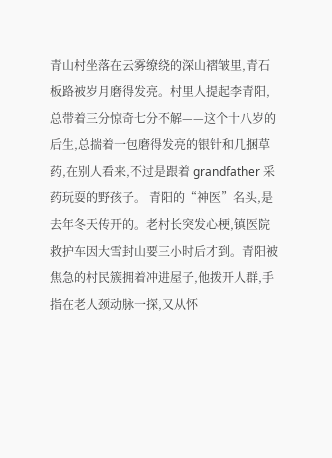青山村坐落在云雾缭绕的深山褶皱里,青石板路被岁月磨得发亮。村里人提起李青阳,总带着三分惊奇七分不解——这个十八岁的后生,总揣着一包磨得发亮的银针和几捆草药,在别人看来,不过是跟着 grandfather 采药玩耍的野孩子。 青阳的“神医”名头,是去年冬天传开的。老村长突发心梗,镇医院救护车因大雪封山要三小时后才到。青阳被焦急的村民簇拥着冲进屋子,他拨开人群,手指在老人颈动脉一探,又从怀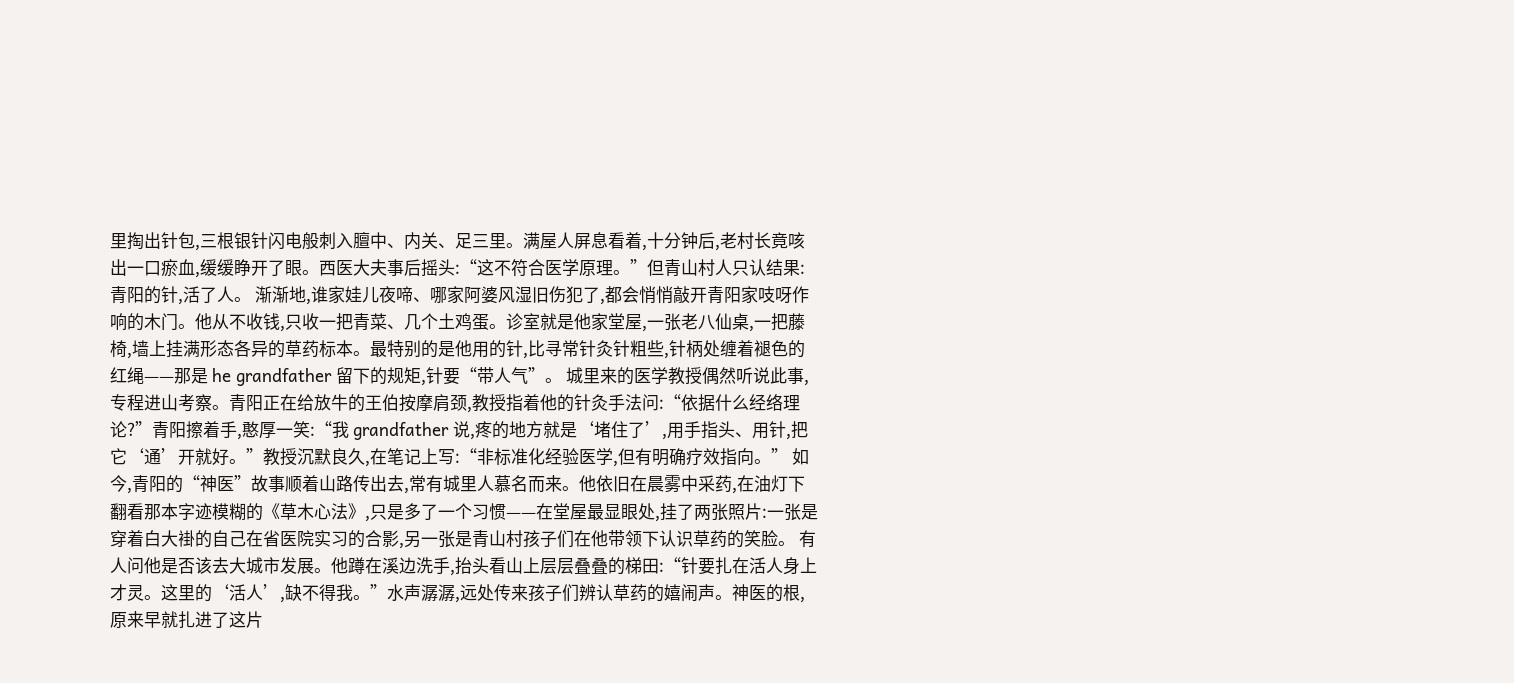里掏出针包,三根银针闪电般刺入膻中、内关、足三里。满屋人屏息看着,十分钟后,老村长竟咳出一口瘀血,缓缓睁开了眼。西医大夫事后摇头:“这不符合医学原理。”但青山村人只认结果:青阳的针,活了人。 渐渐地,谁家娃儿夜啼、哪家阿婆风湿旧伤犯了,都会悄悄敲开青阳家吱呀作响的木门。他从不收钱,只收一把青菜、几个土鸡蛋。诊室就是他家堂屋,一张老八仙桌,一把藤椅,墙上挂满形态各异的草药标本。最特别的是他用的针,比寻常针灸针粗些,针柄处缠着褪色的红绳——那是 he grandfather 留下的规矩,针要“带人气”。 城里来的医学教授偶然听说此事,专程进山考察。青阳正在给放牛的王伯按摩肩颈,教授指着他的针灸手法问:“依据什么经络理论?”青阳擦着手,憨厚一笑:“我 grandfather 说,疼的地方就是‘堵住了’,用手指头、用针,把它‘通’开就好。”教授沉默良久,在笔记上写:“非标准化经验医学,但有明确疗效指向。” 如今,青阳的“神医”故事顺着山路传出去,常有城里人慕名而来。他依旧在晨雾中采药,在油灯下翻看那本字迹模糊的《草木心法》,只是多了一个习惯——在堂屋最显眼处,挂了两张照片:一张是穿着白大褂的自己在省医院实习的合影,另一张是青山村孩子们在他带领下认识草药的笑脸。 有人问他是否该去大城市发展。他蹲在溪边洗手,抬头看山上层层叠叠的梯田:“针要扎在活人身上才灵。这里的‘活人’,缺不得我。”水声潺潺,远处传来孩子们辨认草药的嬉闹声。神医的根,原来早就扎进了这片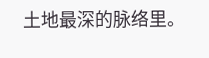土地最深的脉络里。